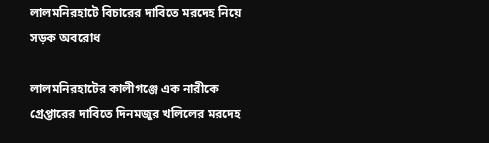লালমনিরহাটে বিচারের দাবিতে মরদেহ নিয়ে সড়ক অবরোধ

লালমনিরহাটের কালীগঞ্জে এক নারীকে গ্রেপ্তারের দাবিতে দিনমজুর খলিলের মরদেহ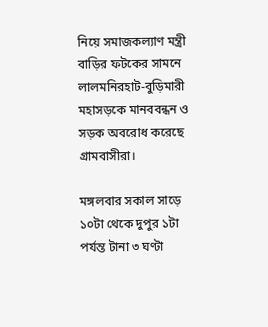নিয়ে সমাজকল্যাণ মন্ত্রী বাড়ির ফটকের সামনে লালমনিরহাট-বুড়িমারী মহাসড়কে মানববন্ধন ও সড়ক অবরোধ করেছে গ্রামবাসীরা।

মঙ্গলবার সকাল সাড়ে ১০টা থেকে দুপুর ১টা পর্যন্ত টানা ৩ ঘণ্টা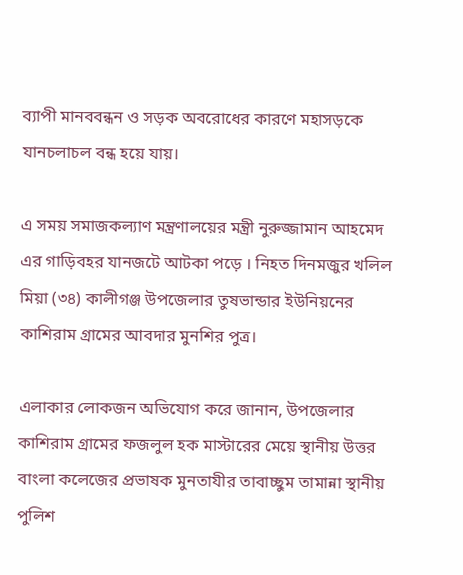ব্যাপী মানববন্ধন ও সড়ক অবরোধের কারণে মহাসড়কে যানচলাচল বন্ধ হয়ে যায়।

এ সময় সমাজকল্যাণ মন্ত্রণালয়ের মন্ত্রী নুরুজ্জামান আহমেদ এর গাড়িবহর যানজটে আটকা পড়ে । নিহত দিনমজুর খলিল মিয়া (৩৪) কালীগঞ্জ উপজেলার তুষভান্ডার ইউনিয়নের কাশিরাম গ্রামের আবদার মুনশির পুত্র।

এলাকার লোকজন অভিযোগ করে জানান, উপজেলার কাশিরাম গ্রামের ফজলুল হক মাস্টারের মেয়ে স্থানীয় উত্তর বাংলা কলেজের প্রভাষক মুনতাযীর তাবাচ্ছুম তামান্না স্থানীয় পুলিশ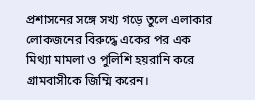প্রশাসনের সঙ্গে সখ্য গড়ে তুলে এলাকার লোকজনের বিরুদ্ধে একের পর এক মিথ্যা মামলা ও পুলিশি হয়রানি করে গ্রামবাসীকে জিম্মি করেন।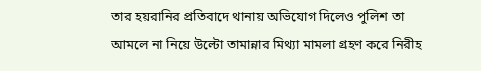তার হয়রানির প্রতিবাদে থানায় অভিযোগ দিলেও পুলিশ তা আমলে না নিয়ে উল্টো তামান্নার মিথ্যা মামলা গ্রহণ করে নিরীহ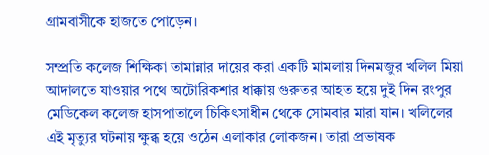গ্রামবাসীকে হাজতে পোড়েন।

সম্প্রতি কলেজ শিক্ষিকা তামান্নার দায়ের করা একটি মামলায় দিনমজুর খলিল মিয়া আদালতে যাওয়ার পথে অটোরিকশার ধাক্কায় গুরুতর আহত হয়ে দুই দিন রংপুর মেডিকেল কলেজ হাসপাতালে চিকিৎসাধীন থেকে সোমবার মারা যান। খলিলের এই মৃত্যুর ঘটনায় ক্ষুব্ধ হয়ে ওঠেন এলাকার লোকজন। তারা প্রভাষক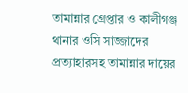তামান্নার গ্রেপ্তার ও কালীগঞ্জ থানার ওসি সাজ্জাদের প্রত্যাহারসহ তামান্নার দায়ের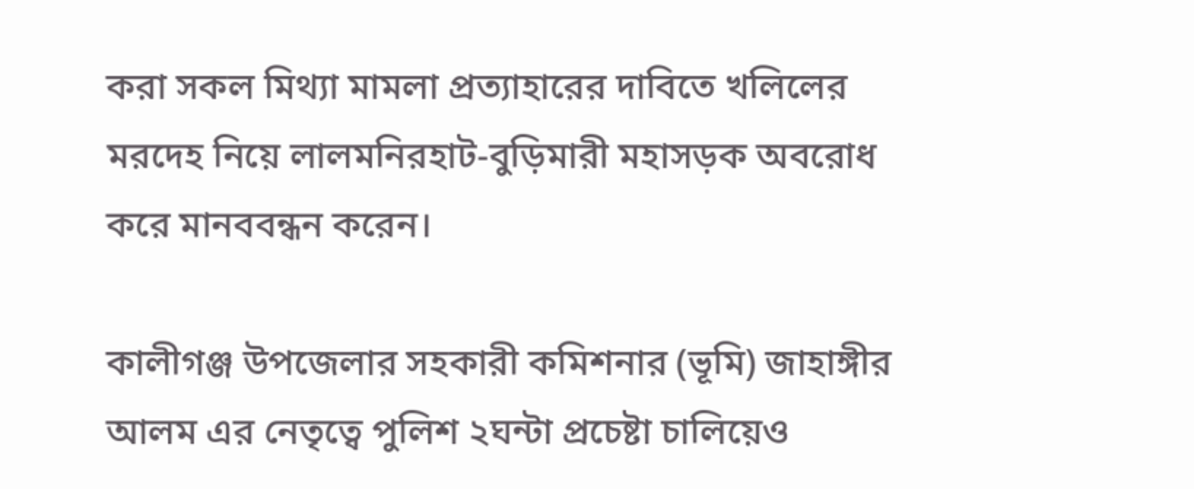করা সকল মিথ্যা মামলা প্রত্যাহারের দাবিতে খলিলের মরদেহ নিয়ে লালমনিরহাট-বুড়িমারী মহাসড়ক অবরোধ করে মানববন্ধন করেন।

কালীগঞ্জ উপজেলার সহকারী কমিশনার (ভূমি) জাহাঙ্গীর আলম এর নেতৃত্বে পুলিশ ২ঘন্টা প্রচেষ্টা চালিয়েও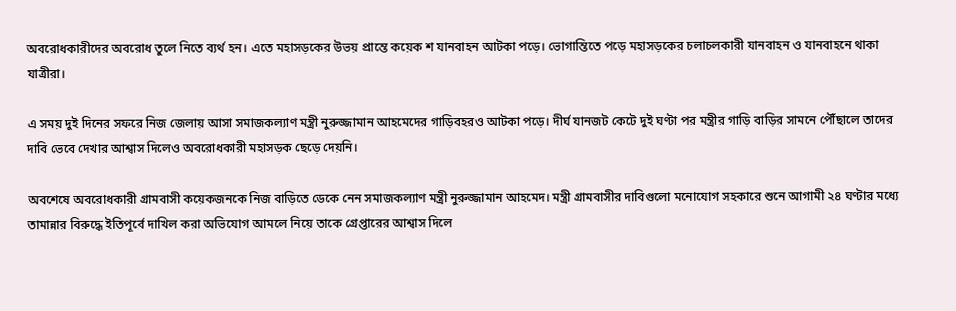অবরোধকারীদের অবরোধ তুলে নিতে ব্যর্থ হন। এতে মহাসড়কের উভয় প্রান্তে কয়েক শ যানবাহন আটকা পড়ে। ভোগান্তিতে পড়ে মহাসড়কের চলাচলকারী যানবাহন ও যানবাহনে থাকা যাত্রীরা।

এ সময় দুই দিনের সফরে নিজ জেলায় আসা সমাজকল্যাণ মন্ত্রী নুরুজ্জামান আহমেদের গাড়িবহরও আটকা পড়ে। দীর্ঘ যানজট কেটে দুই ঘণ্টা পর মন্ত্রীর গাড়ি বাড়ির সামনে পৌঁছালে তাদের দাবি ভেবে দেখার আশ্বাস দিলেও অবরোধকারী মহাসড়ক ছেড়ে দেয়নি।

অবশেষে অবরোধকারী গ্রামবাসী কয়েকজনকে নিজ বাড়িতে ডেকে নেন সমাজকল্যাণ মন্ত্রী নুরুজ্জামান আহমেদ। মন্ত্রী গ্রামবাসীর দাবিগুলো মনোযোগ সহকারে শুনে আগামী ২৪ ঘণ্টার মধ্যে তামান্নার বিরুদ্ধে ইতিপূর্বে দাখিল করা অভিযোগ আমলে নিয়ে তাকে গ্রেপ্তারের আশ্বাস দিলে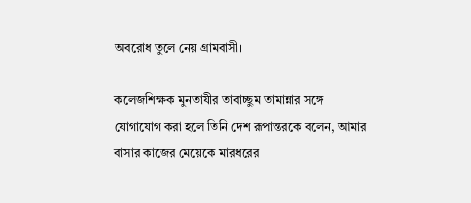অবরোধ তুলে নেয় গ্রামবাসী।

কলেজশিক্ষক মুনতাযীর তাবাচ্ছুম তামান্নার সঙ্গে যোগাযোগ করা হলে তিনি দেশ রূপান্তরকে বলেন, আমার বাসার কাজের মেয়েকে মারধরের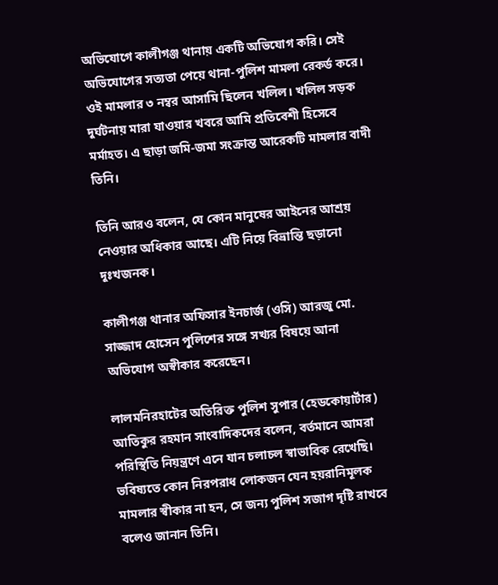অভিযোগে কালীগঞ্জ থানায় একটি অভিযোগ করি। সেই অভিযোগের সত্যতা পেয়ে থানা-পুলিশ মামলা রেকর্ড করে। ওই মামলার ৩ নম্বর আসামি ছিলেন খলিল। খলিল সড়ক দুর্ঘটনায় মারা যাওয়ার খবরে আমি প্রতিবেশী হিসেবে মর্মাহত। এ ছাড়া জমি-জমা সংক্রান্ত আরেকটি মামলার বাদী তিনি।

তিনি আরও বলেন, যে কোন মানুষের আইনের আশ্রয় নেওয়ার অধিকার আছে। এটি নিয়ে বিভ্রান্তি ছড়ানো দুঃখজনক।

কালীগঞ্জ থানার অফিসার ইনচার্জ (ওসি) আরজু মো. সাজ্জাদ হোসেন পুলিশের সঙ্গে সখ্যর বিষয়ে আনা অভিযোগ অস্বীকার করেছেন।

লালমনিরহাটের অতিরিক্ত পুলিশ সুপার (হেডকোয়ার্টার) আতিকুর রহমান সাংবাদিকদের বলেন, বর্তমানে আমরা পরিস্থিতি নিয়ন্ত্রণে এনে যান চলাচল স্বাভাবিক রেখেছি। ভবিষ্যতে কোন নিরপরাধ লোকজন যেন হয়রানিমূলক মামলার স্বীকার না হন, সে জন্য পুলিশ সজাগ দৃষ্টি রাখবে বলেও জানান তিনি।